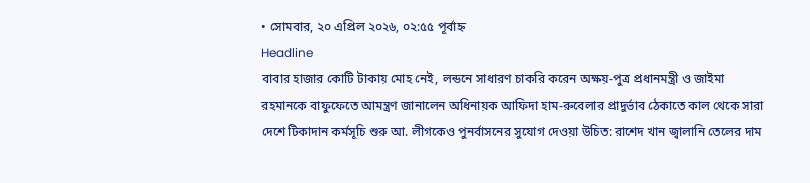• সোমবার, ২০ এপ্রিল ২০২৬, ০২:৫৫ পূর্বাহ্ন
Headline
বাবার হাজার কোটি টাকায় মোহ নেই, লন্ডনে সাধারণ চাকরি করেন অক্ষয়-পুত্র প্রধানমন্ত্রী ও জাইমা রহমানকে বাফুফেতে আমন্ত্রণ জানালেন অধিনায়ক আফিদা হাম-রুবেলার প্রাদুর্ভাব ঠেকাতে কাল থেকে সারা দেশে টিকাদান কর্মসূচি শুরু আ. লীগকেও পুনর্বাসনের সুযোগ দেওয়া উচিত: রাশেদ খান জ্বালানি তেলের দাম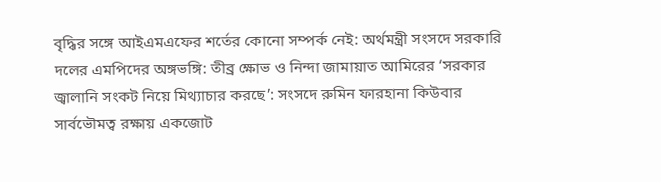বৃদ্ধির সঙ্গে আইএমএফের শর্তের কোনো সম্পর্ক নেই: অর্থমন্ত্রী সংসদে সরকারি দলের এমপিদের অঙ্গভঙ্গি: তীব্র ক্ষোভ ও নিন্দা জামায়াত আমিরের ‘সরকার জ্বালানি সংকট নিয়ে মিথ্যাচার করছে’: সংসদে রুমিন ফারহানা কিউবার সার্বভৌমত্ব রক্ষায় একজোট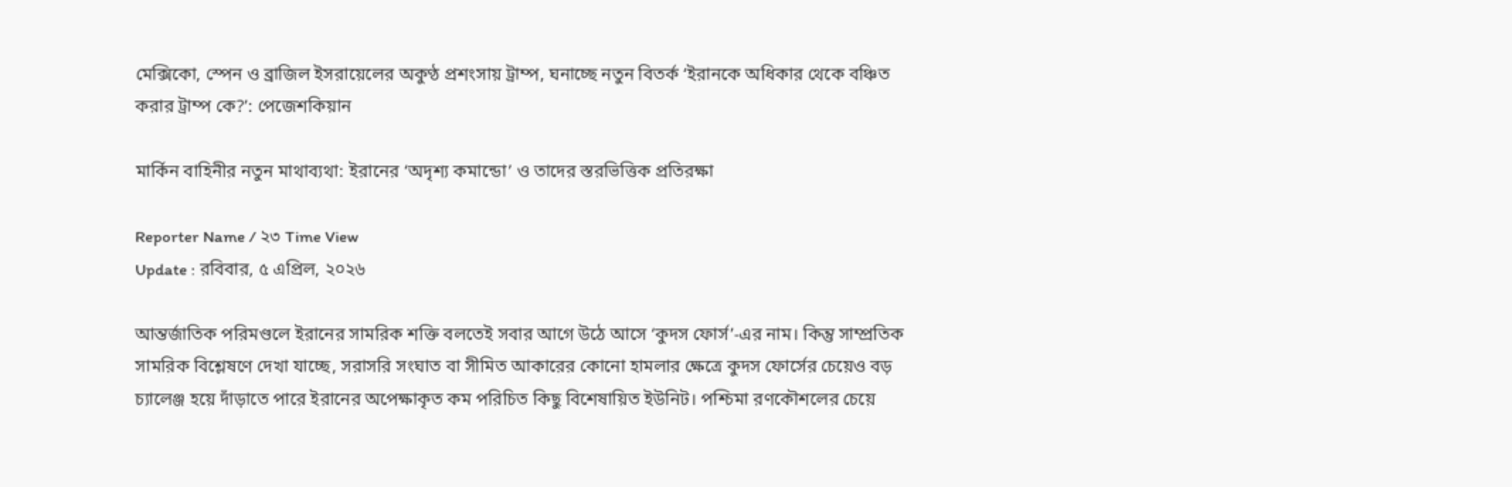মেক্সিকো, স্পেন ও ব্রাজিল ইসরায়েলের অকুণ্ঠ প্রশংসায় ট্রাম্প, ঘনাচ্ছে নতুন বিতর্ক ‘ইরানকে অধিকার থেকে বঞ্চিত করার ট্রাম্প কে?’: পেজেশকিয়ান

মার্কিন বাহিনীর নতুন মাথাব্যথা: ইরানের ‘অদৃশ্য কমান্ডো’ ও তাদের স্তরভিত্তিক প্রতিরক্ষা

Reporter Name / ২৩ Time View
Update : রবিবার, ৫ এপ্রিল, ২০২৬

আন্তর্জাতিক পরিমণ্ডলে ইরানের সামরিক শক্তি বলতেই সবার আগে উঠে আসে ‘কুদস ফোর্স’-এর নাম। কিন্তু সাম্প্রতিক সামরিক বিশ্লেষণে দেখা যাচ্ছে, সরাসরি সংঘাত বা সীমিত আকারের কোনো হামলার ক্ষেত্রে কুদস ফোর্সের চেয়েও বড় চ্যালেঞ্জ হয়ে দাঁড়াতে পারে ইরানের অপেক্ষাকৃত কম পরিচিত কিছু বিশেষায়িত ইউনিট। পশ্চিমা রণকৌশলের চেয়ে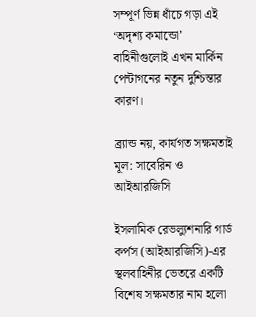সম্পূর্ণ ভিন্ন ধাঁচে গড়া এই ‘অদৃশ্য কমান্ডো’ বাহিনীগুলোই এখন মার্কিন পেন্টাগনের নতুন দুশ্চিন্তার কারণ।

ব্র্যান্ড নয়, কার্যগত সক্ষমতাই মূল: সাবেরিন ও আইআরজিসি

ইসলামিক রেভল্যুশনারি গার্ড কর্পস (আইআরজিসি)-এর স্থলবাহিনীর ভেতরে একটি বিশেষ সক্ষমতার নাম হলো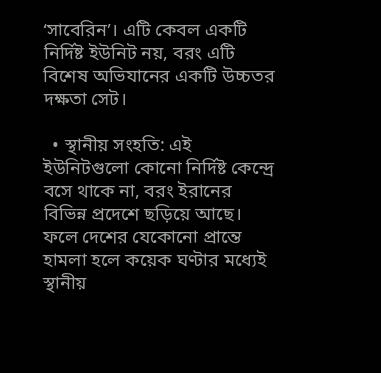‘সাবেরিন’। এটি কেবল একটি নির্দিষ্ট ইউনিট নয়, বরং এটি বিশেষ অভিযানের একটি উচ্চতর দক্ষতা সেট।

  • স্থানীয় সংহতি: এই ইউনিটগুলো কোনো নির্দিষ্ট কেন্দ্রে বসে থাকে না, বরং ইরানের বিভিন্ন প্রদেশে ছড়িয়ে আছে। ফলে দেশের যেকোনো প্রান্তে হামলা হলে কয়েক ঘণ্টার মধ্যেই স্থানীয়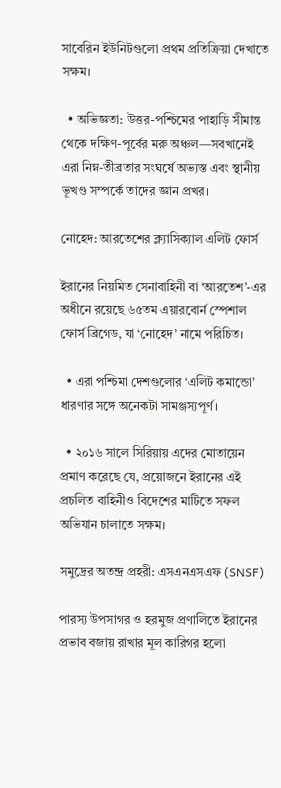সাবেরিন ইউনিটগুলো প্রথম প্রতিক্রিয়া দেখাতে সক্ষম।

  • অভিজ্ঞতা: উত্তর-পশ্চিমের পাহাড়ি সীমান্ত থেকে দক্ষিণ-পূর্বের মরু অঞ্চল—সবখানেই এরা নিম্ন-তীব্রতার সংঘর্ষে অভ্যস্ত এবং স্থানীয় ভূখণ্ড সম্পর্কে তাদের জ্ঞান প্রখর।

নোহেদ: আরতেশের ক্ল্যাসিক্যাল এলিট ফোর্স

ইরানের নিয়মিত সেনাবাহিনী বা ‘আরতেশ’-এর অধীনে রয়েছে ৬৫তম এয়ারবোর্ন স্পেশাল ফোর্স ব্রিগেড, যা ‘নোহেদ’ নামে পরিচিত।

  • এরা পশ্চিমা দেশগুলোর ‘এলিট কমান্ডো’ ধারণার সঙ্গে অনেকটা সামঞ্জস্যপূর্ণ।

  • ২০১৬ সালে সিরিয়ায় এদের মোতায়েন প্রমাণ করেছে যে, প্রয়োজনে ইরানের এই প্রচলিত বাহিনীও বিদেশের মাটিতে সফল অভিযান চালাতে সক্ষম।

সমুদ্রের অতন্দ্র প্রহরী: এসএনএসএফ (SNSF)

পারস্য উপসাগর ও হরমুজ প্রণালিতে ইরানের প্রভাব বজায় রাখার মূল কারিগর হলো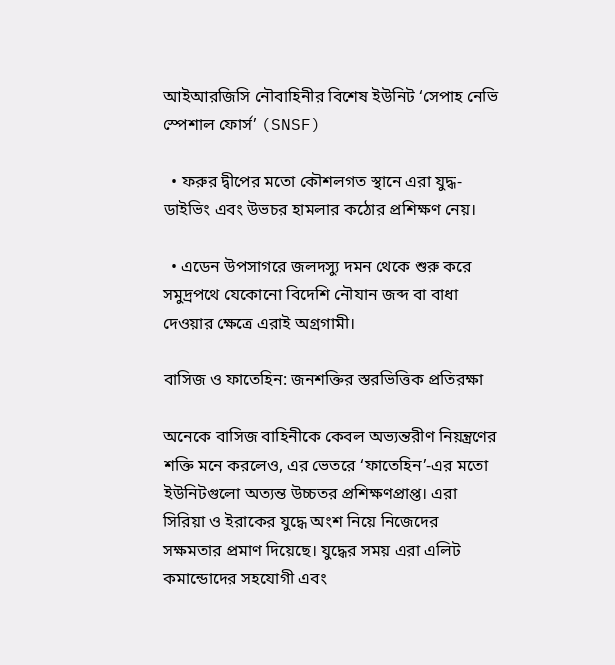আইআরজিসি নৌবাহিনীর বিশেষ ইউনিট ‘সেপাহ নেভি স্পেশাল ফোর্স’ (SNSF)

  • ফরুর দ্বীপের মতো কৌশলগত স্থানে এরা যুদ্ধ-ডাইভিং এবং উভচর হামলার কঠোর প্রশিক্ষণ নেয়।

  • এডেন উপসাগরে জলদস্যু দমন থেকে শুরু করে সমুদ্রপথে যেকোনো বিদেশি নৌযান জব্দ বা বাধা দেওয়ার ক্ষেত্রে এরাই অগ্রগামী।

বাসিজ ও ফাতেহিন: জনশক্তির স্তরভিত্তিক প্রতিরক্ষা

অনেকে বাসিজ বাহিনীকে কেবল অভ্যন্তরীণ নিয়ন্ত্রণের শক্তি মনে করলেও, এর ভেতরে ‘ফাতেহিন’-এর মতো ইউনিটগুলো অত্যন্ত উচ্চতর প্রশিক্ষণপ্রাপ্ত। এরা সিরিয়া ও ইরাকের যুদ্ধে অংশ নিয়ে নিজেদের সক্ষমতার প্রমাণ দিয়েছে। যুদ্ধের সময় এরা এলিট কমান্ডোদের সহযোগী এবং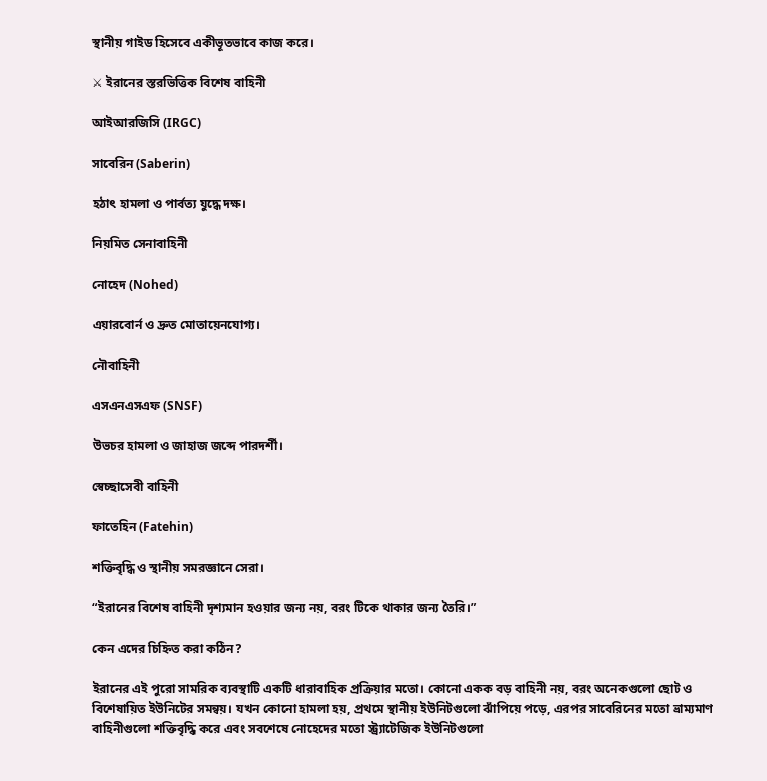স্থানীয় গাইড হিসেবে একীভূতভাবে কাজ করে।

⚔ ইরানের স্তরভিত্তিক বিশেষ বাহিনী

আইআরজিসি (IRGC)

সাবেরিন (Saberin)

হঠাৎ হামলা ও পার্বত্য যুদ্ধে দক্ষ।

নিয়মিত সেনাবাহিনী

নোহেদ (Nohed)

এয়ারবোর্ন ও দ্রুত মোতায়েনযোগ্য।

নৌবাহিনী

এসএনএসএফ (SNSF)

উভচর হামলা ও জাহাজ জব্দে পারদর্শী।

স্বেচ্ছাসেবী বাহিনী

ফাতেহিন (Fatehin)

শক্তিবৃদ্ধি ও স্থানীয় সমরজ্ঞানে সেরা।

“ইরানের বিশেষ বাহিনী দৃশ্যমান হওয়ার জন্য নয়, বরং টিকে থাকার জন্য তৈরি।”

কেন এদের চিহ্নিত করা কঠিন?

ইরানের এই পুরো সামরিক ব্যবস্থাটি একটি ধারাবাহিক প্রক্রিয়ার মতো। কোনো একক বড় বাহিনী নয়, বরং অনেকগুলো ছোট ও বিশেষায়িত ইউনিটের সমন্বয়। যখন কোনো হামলা হয়, প্রথমে স্থানীয় ইউনিটগুলো ঝাঁপিয়ে পড়ে, এরপর সাবেরিনের মতো ভ্রাম্যমাণ বাহিনীগুলো শক্তিবৃদ্ধি করে এবং সবশেষে নোহেদের মতো স্ট্র্যাটেজিক ইউনিটগুলো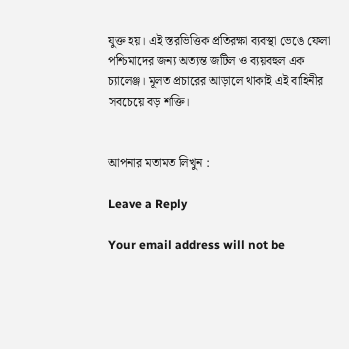যুক্ত হয়। এই স্তরভিত্তিক প্রতিরক্ষা ব্যবস্থা ভেঙে ফেলা পশ্চিমাদের জন্য অত্যন্ত জটিল ও ব্যয়বহুল এক চ্যালেঞ্জ। মূলত প্রচারের আড়ালে থাকাই এই বাহিনীর সবচেয়ে বড় শক্তি।


আপনার মতামত লিখুন :

Leave a Reply

Your email address will not be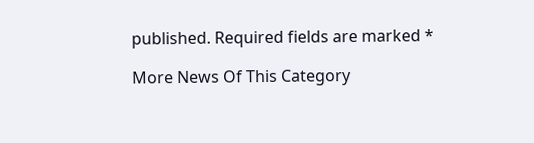published. Required fields are marked *

More News Of This Category